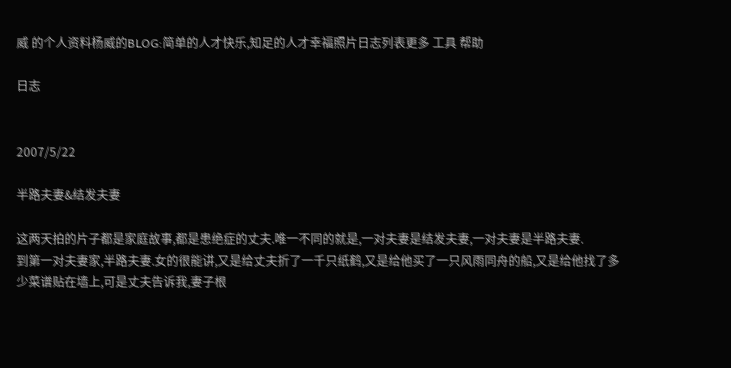威 的个人资料杨威的BLOG:简单的人才快乐,知足的人才幸福照片日志列表更多 工具 帮助

日志


2007/5/22

半路夫妻&结发夫妻

这两天拍的片子都是家庭故事,都是患绝症的丈夫.唯一不同的就是,一对夫妻是结发夫妻,一对夫妻是半路夫妻.
到第一对夫妻家,半路夫妻.女的很能讲,又是给丈夫折了一千只纸鹤,又是给他买了一只风雨同舟的船,又是给他找了多少菜谱贴在墙上,可是丈夫告诉我,妻子根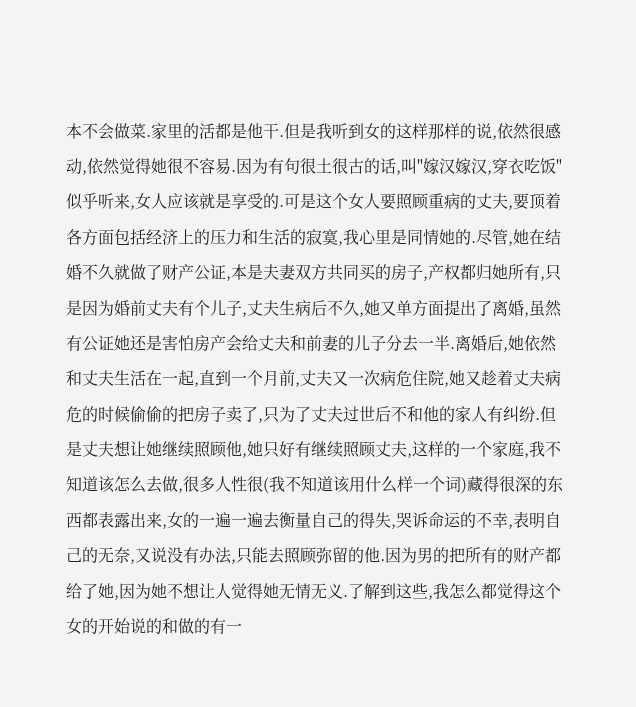本不会做菜.家里的活都是他干.但是我听到女的这样那样的说,依然很感动,依然觉得她很不容易.因为有句很土很古的话,叫"嫁汉嫁汉,穿衣吃饭"似乎听来,女人应该就是享受的.可是这个女人要照顾重病的丈夫,要顶着各方面包括经济上的压力和生活的寂寞,我心里是同情她的.尽管,她在结婚不久就做了财产公证,本是夫妻双方共同买的房子,产权都归她所有,只是因为婚前丈夫有个儿子,丈夫生病后不久,她又单方面提出了离婚,虽然有公证她还是害怕房产会给丈夫和前妻的儿子分去一半.离婚后,她依然和丈夫生活在一起,直到一个月前,丈夫又一次病危住院,她又趁着丈夫病危的时候偷偷的把房子卖了,只为了丈夫过世后不和他的家人有纠纷.但是丈夫想让她继续照顾他,她只好有继续照顾丈夫,这样的一个家庭,我不知道该怎么去做,很多人性很(我不知道该用什么样一个词)藏得很深的东西都表露出来,女的一遍一遍去衡量自己的得失,哭诉命运的不幸,表明自己的无奈,又说没有办法,只能去照顾弥留的他.因为男的把所有的财产都给了她,因为她不想让人觉得她无情无义.了解到这些,我怎么都觉得这个女的开始说的和做的有一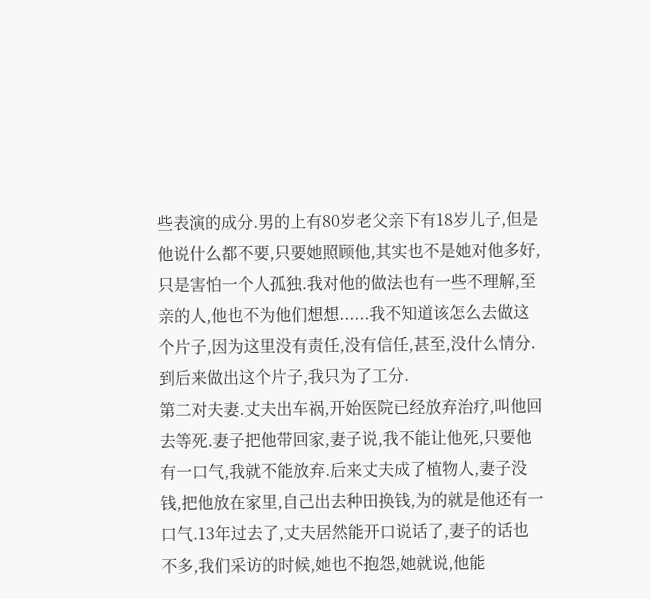些表演的成分.男的上有80岁老父亲下有18岁儿子,但是他说什么都不要,只要她照顾他,其实也不是她对他多好,只是害怕一个人孤独.我对他的做法也有一些不理解,至亲的人,他也不为他们想想......我不知道该怎么去做这个片子,因为这里没有责任,没有信任,甚至,没什么情分.到后来做出这个片子,我只为了工分.
第二对夫妻.丈夫出车祸,开始医院已经放弃治疗,叫他回去等死.妻子把他带回家,妻子说,我不能让他死,只要他有一口气,我就不能放弃.后来丈夫成了植物人,妻子没钱,把他放在家里,自己出去种田换钱,为的就是他还有一口气.13年过去了,丈夫居然能开口说话了,妻子的话也不多,我们采访的时候,她也不抱怨,她就说,他能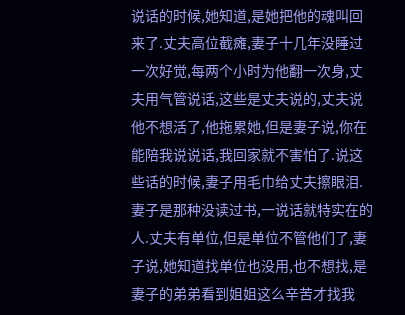说话的时候,她知道,是她把他的魂叫回来了.丈夫高位截瘫,妻子十几年没睡过一次好觉,每两个小时为他翻一次身,丈夫用气管说话,这些是丈夫说的,丈夫说他不想活了,他拖累她,但是妻子说,你在能陪我说说话,我回家就不害怕了.说这些话的时候,妻子用毛巾给丈夫擦眼泪.妻子是那种没读过书,一说话就特实在的人.丈夫有单位,但是单位不管他们了,妻子说,她知道找单位也没用,也不想找,是妻子的弟弟看到姐姐这么辛苦才找我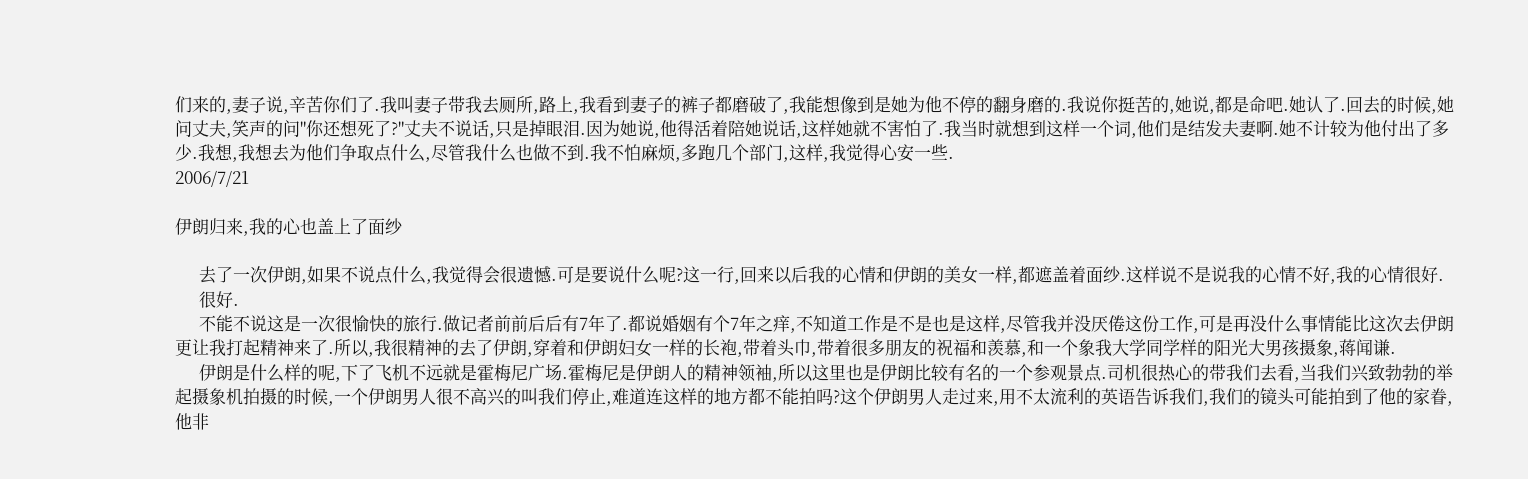们来的,妻子说,辛苦你们了.我叫妻子带我去厕所,路上,我看到妻子的裤子都磨破了,我能想像到是她为他不停的翻身磨的.我说你挺苦的,她说,都是命吧.她认了.回去的时候,她问丈夫,笑声的问"你还想死了?"丈夫不说话,只是掉眼泪.因为她说,他得活着陪她说话,这样她就不害怕了.我当时就想到这样一个词,他们是结发夫妻啊.她不计较为他付出了多少.我想,我想去为他们争取点什么,尽管我什么也做不到.我不怕麻烦,多跑几个部门,这样,我觉得心安一些.
2006/7/21

伊朗归来,我的心也盖上了面纱

      去了一次伊朗,如果不说点什么,我觉得会很遗憾.可是要说什么呢?这一行,回来以后我的心情和伊朗的美女一样,都遮盖着面纱.这样说不是说我的心情不好,我的心情很好.
      很好.
      不能不说这是一次很愉快的旅行.做记者前前后后有7年了.都说婚姻有个7年之痒,不知道工作是不是也是这样,尽管我并没厌倦这份工作,可是再没什么事情能比这次去伊朗更让我打起精神来了.所以,我很精神的去了伊朗,穿着和伊朗妇女一样的长袍,带着头巾,带着很多朋友的祝福和羡慕,和一个象我大学同学样的阳光大男孩摄象,蒋闻谦.
      伊朗是什么样的呢,下了飞机不远就是霍梅尼广场.霍梅尼是伊朗人的精神领袖,所以这里也是伊朗比较有名的一个参观景点.司机很热心的带我们去看,当我们兴致勃勃的举起摄象机拍摄的时候,一个伊朗男人很不高兴的叫我们停止,难道连这样的地方都不能拍吗?这个伊朗男人走过来,用不太流利的英语告诉我们,我们的镜头可能拍到了他的家眷,他非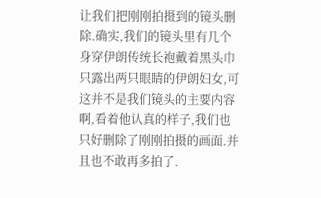让我们把刚刚拍摄到的镜头删除.确实,我们的镜头里有几个身穿伊朗传统长袍戴着黑头巾只露出两只眼睛的伊朗妇女,可这并不是我们镜头的主要内容啊,看着他认真的样子,我们也只好删除了刚刚拍摄的画面.并且也不敢再多拍了.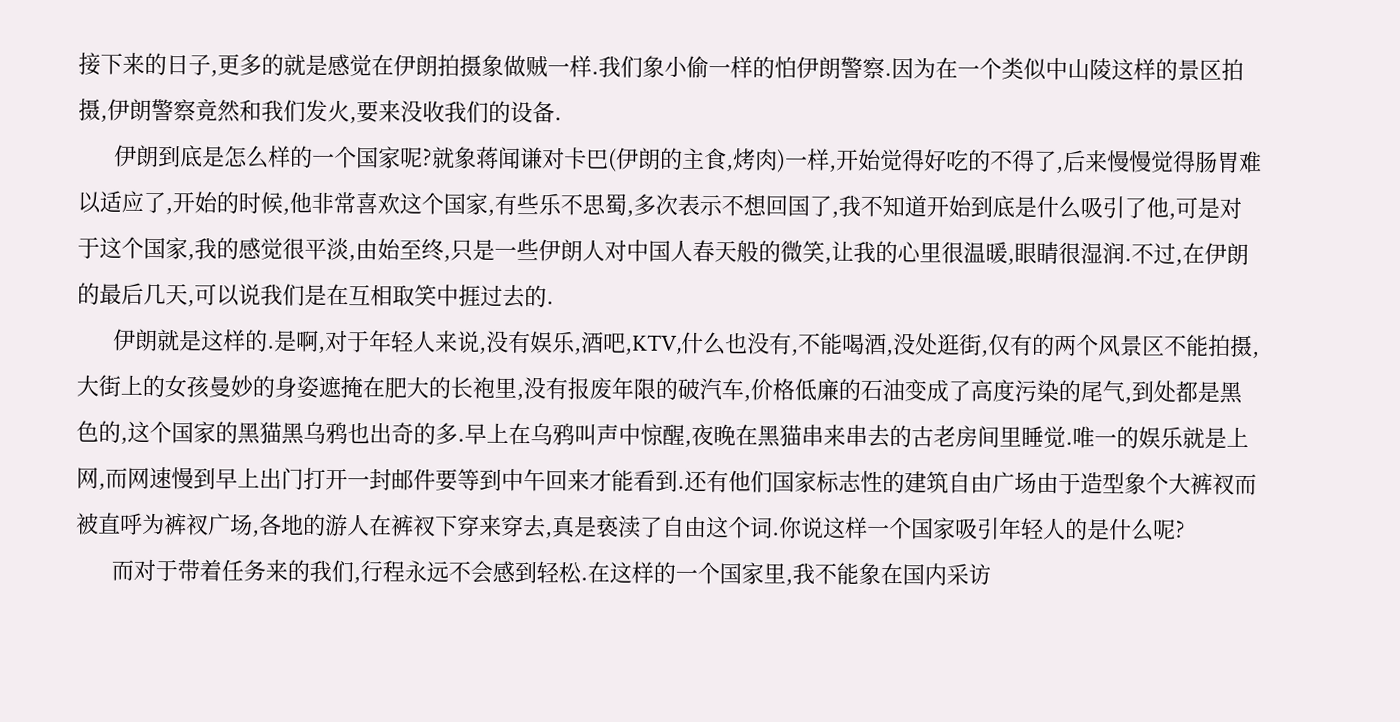接下来的日子,更多的就是感觉在伊朗拍摄象做贼一样.我们象小偷一样的怕伊朗警察.因为在一个类似中山陵这样的景区拍摄,伊朗警察竟然和我们发火,要来没收我们的设备.
      伊朗到底是怎么样的一个国家呢?就象蒋闻谦对卡巴(伊朗的主食,烤肉)一样,开始觉得好吃的不得了,后来慢慢觉得肠胃难以适应了,开始的时候,他非常喜欢这个国家,有些乐不思蜀,多次表示不想回国了,我不知道开始到底是什么吸引了他,可是对于这个国家,我的感觉很平淡,由始至终,只是一些伊朗人对中国人春天般的微笑,让我的心里很温暖,眼睛很湿润.不过,在伊朗的最后几天,可以说我们是在互相取笑中捱过去的.
      伊朗就是这样的.是啊,对于年轻人来说,没有娱乐,酒吧,KTV,什么也没有,不能喝酒,没处逛街,仅有的两个风景区不能拍摄,大街上的女孩曼妙的身姿遮掩在肥大的长袍里,没有报废年限的破汽车,价格低廉的石油变成了高度污染的尾气,到处都是黑色的,这个国家的黑猫黑乌鸦也出奇的多.早上在乌鸦叫声中惊醒,夜晚在黑猫串来串去的古老房间里睡觉.唯一的娱乐就是上网,而网速慢到早上出门打开一封邮件要等到中午回来才能看到.还有他们国家标志性的建筑自由广场由于造型象个大裤衩而被直呼为裤衩广场,各地的游人在裤衩下穿来穿去,真是亵渎了自由这个词.你说这样一个国家吸引年轻人的是什么呢?
      而对于带着任务来的我们,行程永远不会感到轻松.在这样的一个国家里,我不能象在国内采访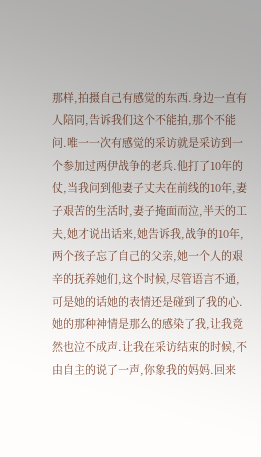那样,拍摄自己有感觉的东西.身边一直有人陪同,告诉我们这个不能拍,那个不能问.唯一一次有感觉的采访就是采访到一个参加过两伊战争的老兵.他打了10年的仗,当我问到他妻子丈夫在前线的10年,妻子艰苦的生活时,妻子掩面而泣,半天的工夫,她才说出话来,她告诉我,战争的10年,两个孩子忘了自己的父亲,她一个人的艰辛的抚养她们,这个时候,尽管语言不通,可是她的话她的表情还是碰到了我的心.她的那种神情是那么的感染了我,让我竟然也泣不成声.让我在采访结束的时候,不由自主的说了一声,你象我的妈妈.回来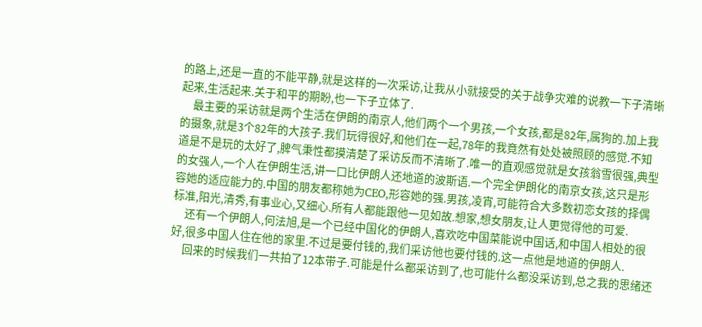的路上,还是一直的不能平静,就是这样的一次采访,让我从小就接受的关于战争灾难的说教一下子清晰起来,生活起来.关于和平的期盼,也一下子立体了.
      最主要的采访就是两个生活在伊朗的南京人,他们两个一个男孩,一个女孩,都是82年,属狗的.加上我的摄象,就是3个82年的大孩子.我们玩得很好,和他们在一起,78年的我竟然有处处被照顾的感觉.不知道是不是玩的太好了,脾气秉性都摸清楚了采访反而不清晰了.唯一的直观感觉就是女孩翁雪很强,典型的女强人,一个人在伊朗生活,讲一口比伊朗人还地道的波斯语.一个完全伊朗化的南京女孩,这只是形容她的适应能力的.中国的朋友都称她为CEO,形容她的强.男孩,凌宵,可能符合大多数初恋女孩的择偶标准,阳光,清秀,有事业心,又细心.所有人都能跟他一见如故.想家,想女朋友,让人更觉得他的可爱.
      还有一个伊朗人,何法旭,是一个已经中国化的伊朗人,喜欢吃中国菜能说中国话,和中国人相处的很好,很多中国人住在他的家里.不过是要付钱的,我们采访他也要付钱的.这一点他是地道的伊朗人.
      回来的时候我们一共拍了12本带子.可能是什么都采访到了,也可能什么都没采访到,总之我的思绪还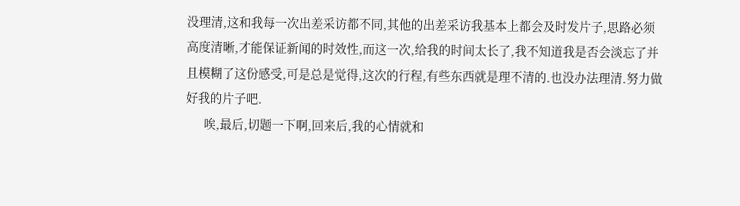没理清,这和我每一次出差采访都不同,其他的出差采访我基本上都会及时发片子,思路必须高度清晰,才能保证新闻的时效性,而这一次,给我的时间太长了,我不知道我是否会淡忘了并且模糊了这份感受,可是总是觉得,这次的行程,有些东西就是理不清的.也没办法理清.努力做好我的片子吧.
      唉,最后,切题一下啊,回来后,我的心情就和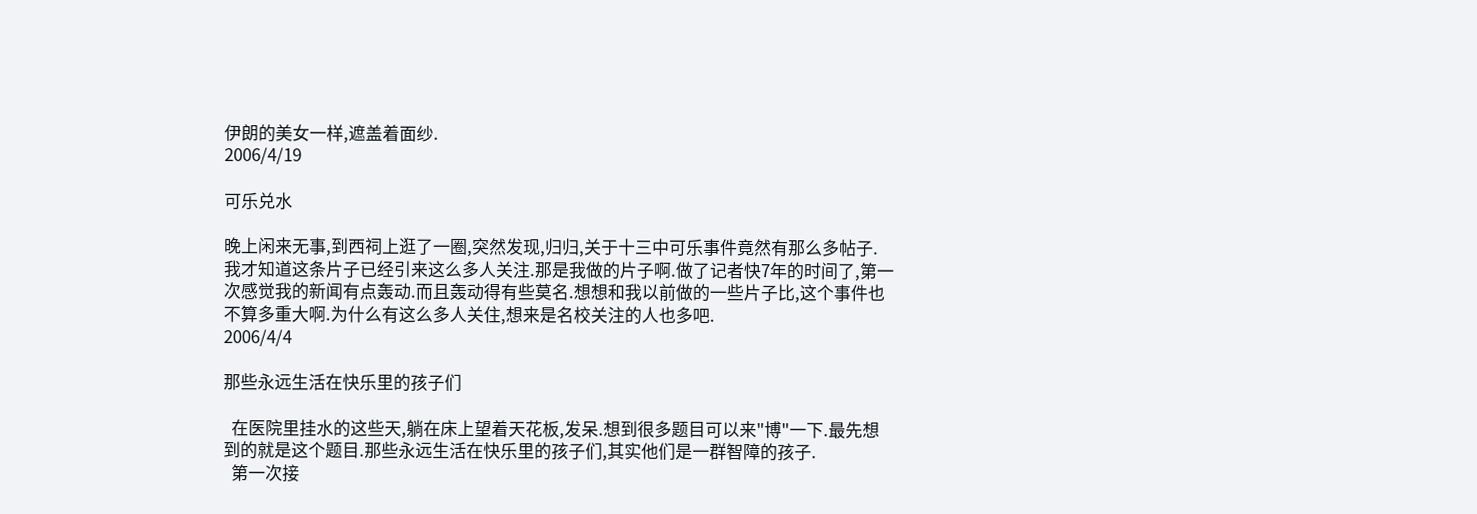伊朗的美女一样,遮盖着面纱.
2006/4/19

可乐兑水

晚上闲来无事,到西祠上逛了一圈,突然发现,归归,关于十三中可乐事件竟然有那么多帖子.我才知道这条片子已经引来这么多人关注.那是我做的片子啊.做了记者快7年的时间了,第一次感觉我的新闻有点轰动.而且轰动得有些莫名.想想和我以前做的一些片子比,这个事件也不算多重大啊.为什么有这么多人关住,想来是名校关注的人也多吧.
2006/4/4

那些永远生活在快乐里的孩子们

  在医院里挂水的这些天,躺在床上望着天花板,发呆.想到很多题目可以来"博"一下.最先想到的就是这个题目.那些永远生活在快乐里的孩子们,其实他们是一群智障的孩子.
  第一次接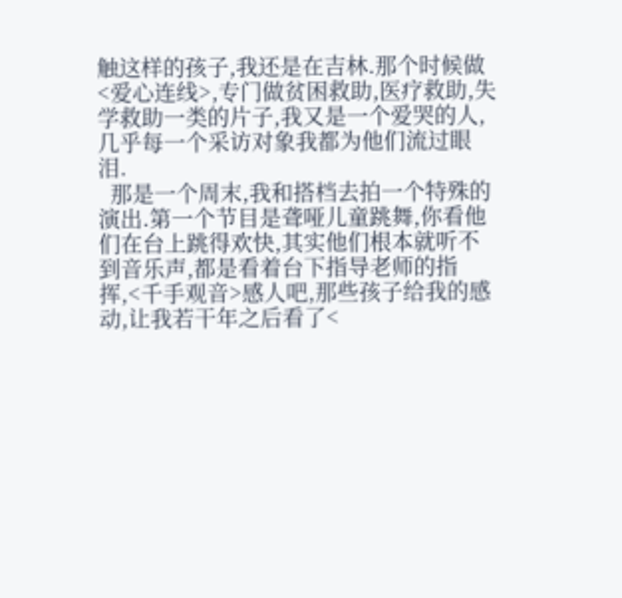触这样的孩子,我还是在吉林.那个时候做<爱心连线>,专门做贫困救助,医疗救助,失学救助一类的片子,我又是一个爱哭的人,几乎每一个采访对象我都为他们流过眼泪.
  那是一个周末,我和搭档去拍一个特殊的演出.第一个节目是聋哑儿童跳舞,你看他们在台上跳得欢快,其实他们根本就听不到音乐声,都是看着台下指导老师的指挥,<千手观音>感人吧,那些孩子给我的感动,让我若干年之后看了<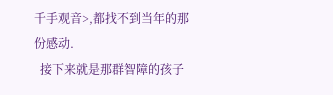千手观音>,都找不到当年的那份感动.
  接下来就是那群智障的孩子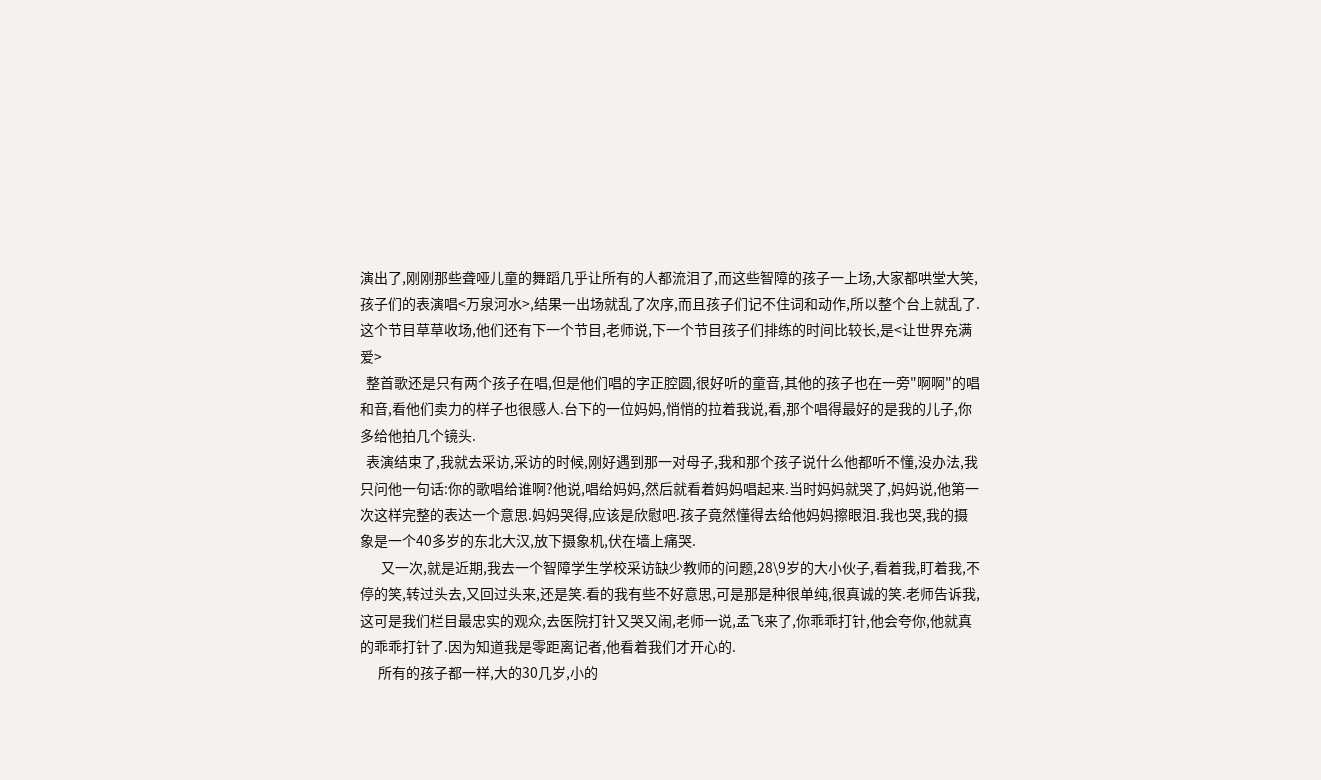演出了,刚刚那些聋哑儿童的舞蹈几乎让所有的人都流泪了,而这些智障的孩子一上场,大家都哄堂大笑,孩子们的表演唱<万泉河水>,结果一出场就乱了次序,而且孩子们记不住词和动作,所以整个台上就乱了.这个节目草草收场,他们还有下一个节目,老师说,下一个节目孩子们排练的时间比较长,是<让世界充满爱>
  整首歌还是只有两个孩子在唱,但是他们唱的字正腔圆,很好听的童音,其他的孩子也在一旁"啊啊"的唱和音,看他们卖力的样子也很感人.台下的一位妈妈,悄悄的拉着我说,看,那个唱得最好的是我的儿子,你多给他拍几个镜头.
  表演结束了,我就去采访,采访的时候,刚好遇到那一对母子,我和那个孩子说什么他都听不懂,没办法,我只问他一句话:你的歌唱给谁啊?他说,唱给妈妈,然后就看着妈妈唱起来.当时妈妈就哭了,妈妈说,他第一次这样完整的表达一个意思.妈妈哭得,应该是欣慰吧.孩子竟然懂得去给他妈妈擦眼泪.我也哭,我的摄象是一个40多岁的东北大汉,放下摄象机,伏在墙上痛哭.
       又一次,就是近期,我去一个智障学生学校采访缺少教师的问题,28\9岁的大小伙子,看着我,盯着我,不停的笑,转过头去,又回过头来,还是笑.看的我有些不好意思,可是那是种很单纯,很真诚的笑.老师告诉我,这可是我们栏目最忠实的观众,去医院打针又哭又闹,老师一说,孟飞来了,你乖乖打针,他会夸你,他就真的乖乖打针了.因为知道我是零距离记者,他看着我们才开心的.
      所有的孩子都一样,大的30几岁,小的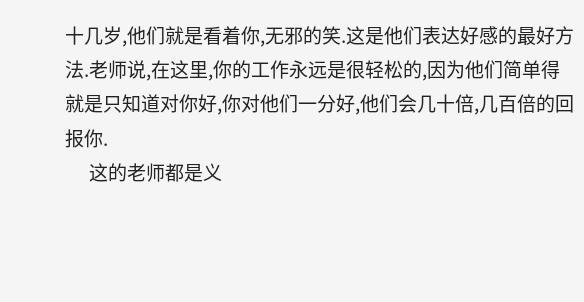十几岁,他们就是看着你,无邪的笑.这是他们表达好感的最好方法.老师说,在这里,你的工作永远是很轻松的,因为他们简单得就是只知道对你好,你对他们一分好,他们会几十倍,几百倍的回报你.
      这的老师都是义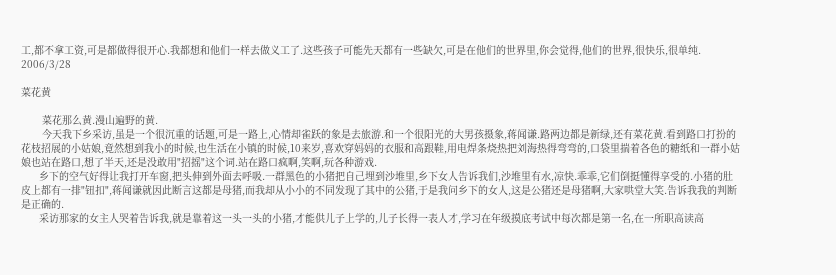工,都不拿工资,可是都做得很开心.我都想和他们一样去做义工了.这些孩子可能先天都有一些缺欠,可是在他们的世界里,你会觉得,他们的世界,很快乐,很单纯.
2006/3/28

菜花黄

       菜花那么黄.漫山遍野的黄.
       今天我下乡采访,虽是一个很沉重的话题,可是一路上,心情却雀跃的象是去旅游.和一个很阳光的大男孩摄象,蒋闻谦.路两边都是新绿,还有菜花黄.看到路口打扮的花枝招展的小姑娘,竟然想到我小的时候,也生活在小镇的时候,10来岁,喜欢穿妈妈的衣服和高跟鞋,用电焊条烧热把刘海热得弯弯的,口袋里揣着各色的糖纸和一群小姑娘也站在路口,想了半天,还是没敢用"招摇"这个词.站在路口疯啊,笑啊,玩各种游戏.
      乡下的空气好得让我打开车窗,把头伸到外面去呼吸.一群黑色的小猪把自己埋到沙堆里,乡下女人告诉我们,沙堆里有水,凉快.乖乖,它们倒挺懂得享受的.小猪的肚皮上都有一排"钮扣",蒋闻谦就因此断言这都是母猪,而我却从小小的不同发现了其中的公猪,于是我问乡下的女人,这是公猪还是母猪啊,大家哄堂大笑.告诉我我的判断是正确的.
      采访那家的女主人哭着告诉我,就是靠着这一头一头的小猪,才能供儿子上学的,儿子长得一表人才,学习在年级摸底考试中每次都是第一名,在一所职高读高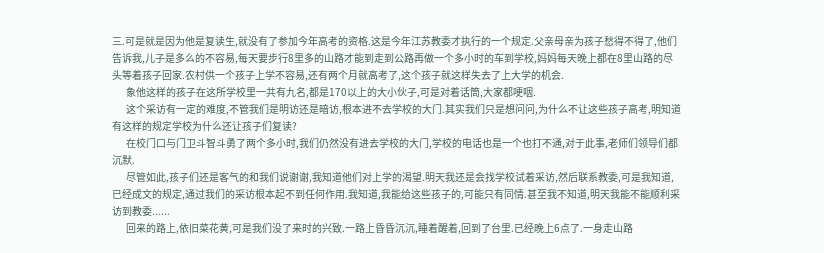三.可是就是因为他是复读生,就没有了参加今年高考的资格.这是今年江苏教委才执行的一个规定.父亲母亲为孩子愁得不得了,他们告诉我,儿子是多么的不容易,每天要步行8里多的山路才能到走到公路再做一个多小时的车到学校,妈妈每天晚上都在8里山路的尽头等着孩子回家.农村供一个孩子上学不容易,还有两个月就高考了,这个孩子就这样失去了上大学的机会.
       象他这样的孩子在这所学校里一共有九名,都是170以上的大小伙子,可是对着话筒,大家都哽咽.
       这个采访有一定的难度,不管我们是明访还是暗访,根本进不去学校的大门.其实我们只是想问问,为什么不让这些孩子高考,明知道有这样的规定学校为什么还让孩子们复读?
       在校门口与门卫斗智斗勇了两个多小时,我们仍然没有进去学校的大门,学校的电话也是一个也打不通,对于此事,老师们领导们都沉默.
       尽管如此,孩子们还是客气的和我们说谢谢,我知道他们对上学的渴望.明天我还是会找学校试着采访,然后联系教委,可是我知道,已经成文的规定,通过我们的采访根本起不到任何作用.我知道,我能给这些孩子的,可能只有同情.甚至我不知道,明天我能不能顺利采访到教委......
       回来的路上,依旧菜花黄,可是我们没了来时的兴致.一路上昏昏沉沉,睡着醒着,回到了台里.已经晚上6点了.一身走山路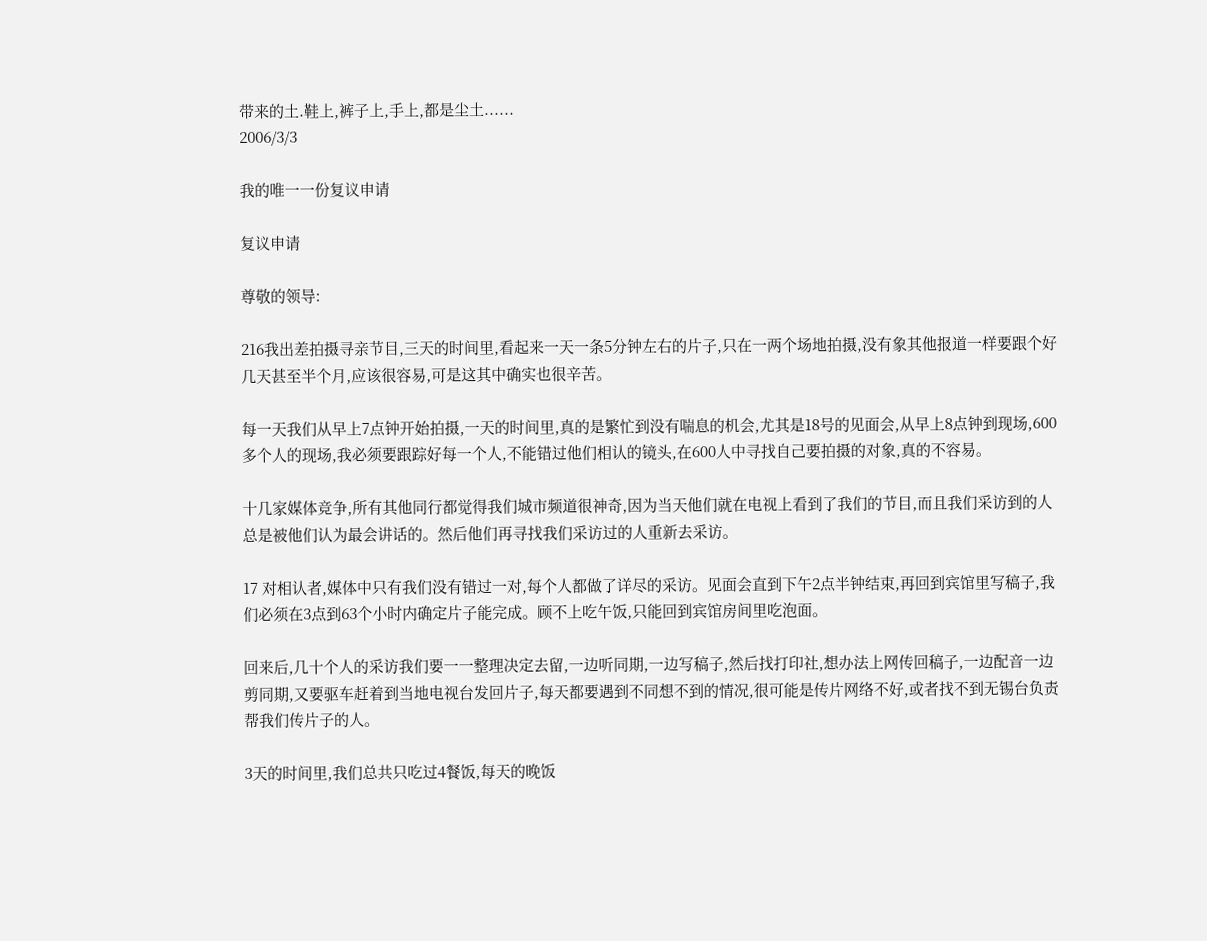带来的土.鞋上,裤子上,手上,都是尘土......
2006/3/3

我的唯一一份复议申请

复议申请

尊敬的领导:

216我出差拍摄寻亲节目,三天的时间里,看起来一天一条5分钟左右的片子,只在一两个场地拍摄,没有象其他报道一样要跟个好几天甚至半个月,应该很容易,可是这其中确实也很辛苦。

每一天我们从早上7点钟开始拍摄,一天的时间里,真的是繁忙到没有喘息的机会,尤其是18号的见面会,从早上8点钟到现场,600多个人的现场,我必须要跟踪好每一个人,不能错过他们相认的镜头,在600人中寻找自己要拍摄的对象,真的不容易。

十几家媒体竞争,所有其他同行都觉得我们城市频道很神奇,因为当天他们就在电视上看到了我们的节目,而且我们采访到的人总是被他们认为最会讲话的。然后他们再寻找我们采访过的人重新去采访。

17 对相认者,媒体中只有我们没有错过一对,每个人都做了详尽的采访。见面会直到下午2点半钟结束,再回到宾馆里写稿子,我们必须在3点到63个小时内确定片子能完成。顾不上吃午饭,只能回到宾馆房间里吃泡面。

回来后,几十个人的采访我们要一一整理决定去留,一边听同期,一边写稿子,然后找打印社,想办法上网传回稿子,一边配音一边剪同期,又要驱车赶着到当地电视台发回片子,每天都要遇到不同想不到的情况,很可能是传片网络不好,或者找不到无锡台负责帮我们传片子的人。

3天的时间里,我们总共只吃过4餐饭,每天的晚饭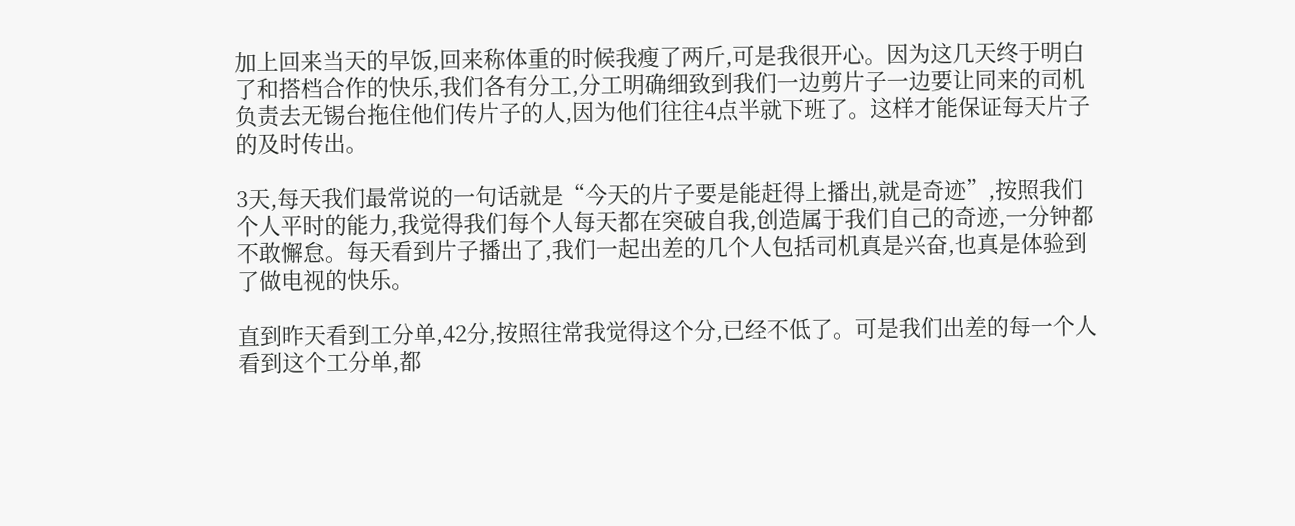加上回来当天的早饭,回来称体重的时候我瘦了两斤,可是我很开心。因为这几天终于明白了和搭档合作的快乐,我们各有分工,分工明确细致到我们一边剪片子一边要让同来的司机负责去无锡台拖住他们传片子的人,因为他们往往4点半就下班了。这样才能保证每天片子的及时传出。

3天,每天我们最常说的一句话就是“今天的片子要是能赶得上播出,就是奇迹”,按照我们个人平时的能力,我觉得我们每个人每天都在突破自我,创造属于我们自己的奇迹,一分钟都不敢懈怠。每天看到片子播出了,我们一起出差的几个人包括司机真是兴奋,也真是体验到了做电视的快乐。

直到昨天看到工分单,42分,按照往常我觉得这个分,已经不低了。可是我们出差的每一个人看到这个工分单,都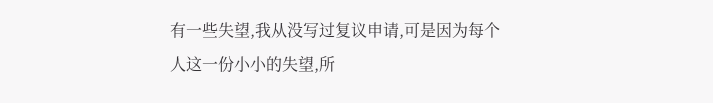有一些失望,我从没写过复议申请,可是因为每个人这一份小小的失望,所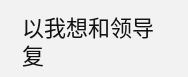以我想和领导复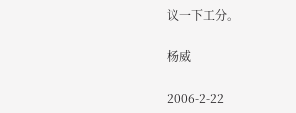议一下工分。

杨威

2006-2-22